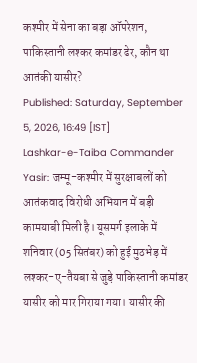कश्मीर में सेना का बड़ा ऑपरेशन, पाकिस्तानी लश्कर कमांडर ढेर, कौन था आतंकी यासीर?
Published: Saturday, September 5, 2026, 16:49 [IST]
Lashkar-e-Taiba Commander Yasir: जम्मू-कश्मीर में सुरक्षाबलों को आतंकवाद विरोधी अभियान में बड़ी कामयाबी मिली है। यूसमर्ग इलाके में शनिवार (05 सितंबर) को हुई मुठभेड़ में लश्कर-ए-तैयबा से जुड़े पाकिस्तानी कमांडर यासीर को मार गिराया गया। यासीर की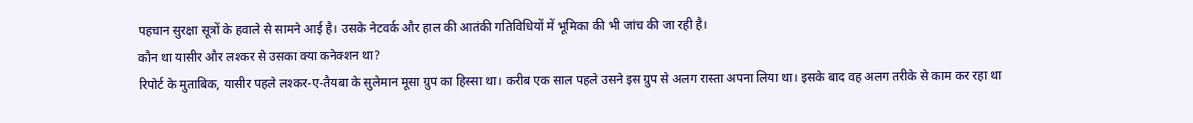पहचान सुरक्षा सूत्रों के हवाले से सामने आई है। उसके नेटवर्क और हाल की आतंकी गतिविधियों में भूमिका की भी जांच की जा रही है।
कौन था यासीर और लश्कर से उसका क्या कनेक्शन था?
रिपोर्ट के मुताबिक, यासीर पहले लश्कर-ए-तैयबा के सुलेमान मूसा ग्रुप का हिस्सा था। करीब एक साल पहले उसने इस ग्रुप से अलग रास्ता अपना लिया था। इसके बाद वह अलग तरीके से काम कर रहा था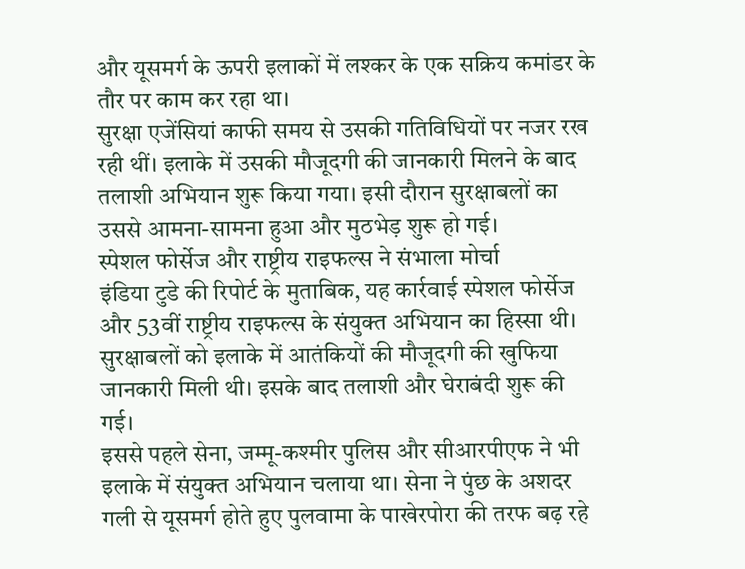और यूसमर्ग के ऊपरी इलाकों में लश्कर के एक सक्रिय कमांडर के तौर पर काम कर रहा था।
सुरक्षा एजेंसियां काफी समय से उसकी गतिविधियों पर नजर रख रही थीं। इलाके में उसकी मौजूदगी की जानकारी मिलने के बाद तलाशी अभियान शुरू किया गया। इसी दौरान सुरक्षाबलों का उससे आमना-सामना हुआ और मुठभेड़ शुरू हो गई।
स्पेशल फोर्सेज और राष्ट्रीय राइफल्स ने संभाला मोर्चा
इंडिया टुडे की रिपोर्ट के मुताबिक, यह कार्रवाई स्पेशल फोर्सेज और 53वीं राष्ट्रीय राइफल्स के संयुक्त अभियान का हिस्सा थी। सुरक्षाबलों को इलाके में आतंकियों की मौजूदगी की खुफिया जानकारी मिली थी। इसके बाद तलाशी और घेराबंदी शुरू की गई।
इससे पहले सेना, जम्मू-कश्मीर पुलिस और सीआरपीएफ ने भी इलाके में संयुक्त अभियान चलाया था। सेना ने पुंछ के अशदर गली से यूसमर्ग होते हुए पुलवामा के पाखेरपोरा की तरफ बढ़ रहे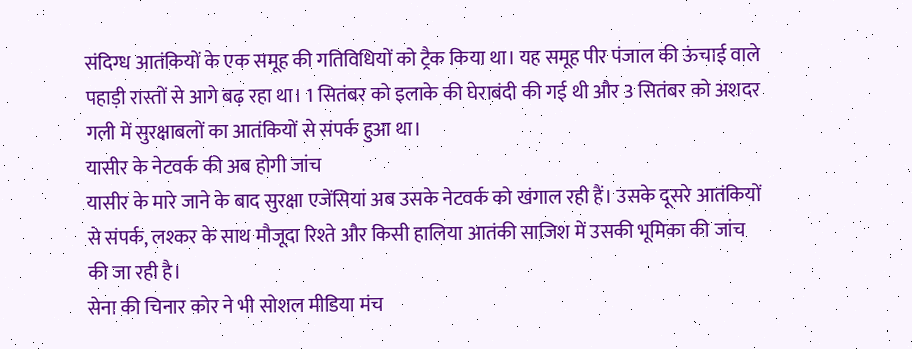संदिग्ध आतंकियों के एक समूह की गतिविधियों को ट्रैक किया था। यह समूह पीर पंजाल की ऊंचाई वाले पहाड़ी रास्तों से आगे बढ़ रहा था। 1 सितंबर को इलाके की घेराबंदी की गई थी और 3 सितंबर को अशदर गली में सुरक्षाबलों का आतंकियों से संपर्क हुआ था।
यासीर के नेटवर्क की अब होगी जांच
यासीर के मारे जाने के बाद सुरक्षा एजेंसियां अब उसके नेटवर्क को खंगाल रही हैं। उसके दूसरे आतंकियों से संपर्क, लश्कर के साथ मौजूदा रिश्ते और किसी हालिया आतंकी साजिश में उसकी भूमिका की जांच की जा रही है।
सेना की चिनार कोर ने भी सोशल मीडिया मंच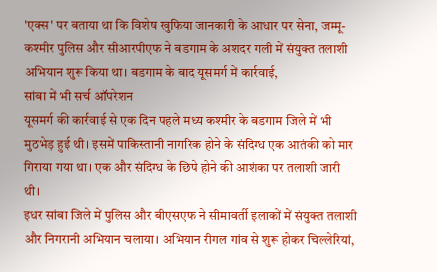'एक्स' पर बताया था कि विशेष खुफिया जानकारी के आधार पर सेना, जम्मू-कश्मीर पुलिस और सीआरपीएफ ने बडगाम के अशदर गली में संयुक्त तलाशी अभियान शुरू किया था। बडगाम के बाद यूसमर्ग में कार्रवाई,
सांबा में भी सर्च ऑपरेशन
यूसमर्ग की कार्रवाई से एक दिन पहले मध्य कश्मीर के बडगाम जिले में भी मुठभेड़ हुई थी। इसमें पाकिस्तानी नागरिक होने के संदिग्ध एक आतंकी को मार गिराया गया था। एक और संदिग्ध के छिपे होने की आशंका पर तलाशी जारी थी।
इधर सांबा जिले में पुलिस और बीएसएफ ने सीमावर्ती इलाकों में संयुक्त तलाशी और निगरानी अभियान चलाया। अभियान रीगल गांव से शुरू होकर चिल्लेरियां,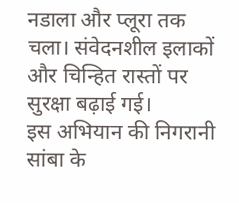नडाला और प्लूरा तक चला। संवेदनशील इलाकों और चिन्हित रास्तों पर सुरक्षा बढ़ाई गई।
इस अभियान की निगरानी सांबा के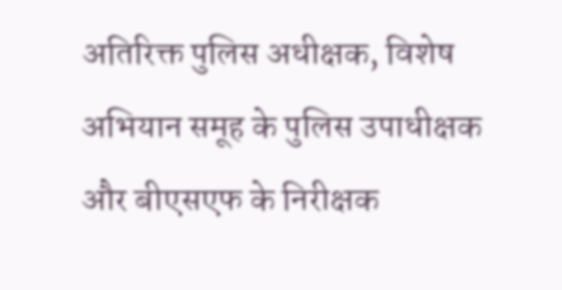अतिरिक्त पुलिस अधीक्षक, विशेष अभियान समूह के पुलिस उपाधीक्षक और बीएसएफ के निरीक्षक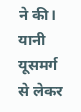ने की। यानी यूसमर्ग से लेकर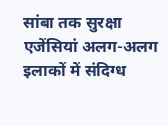सांबा तक सुरक्षा एजेंसियां अलग-अलग इलाकों में संदिग्ध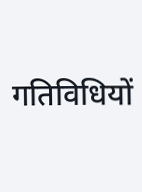गतिविधियों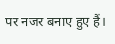पर नजर बनाए हुए हैं।